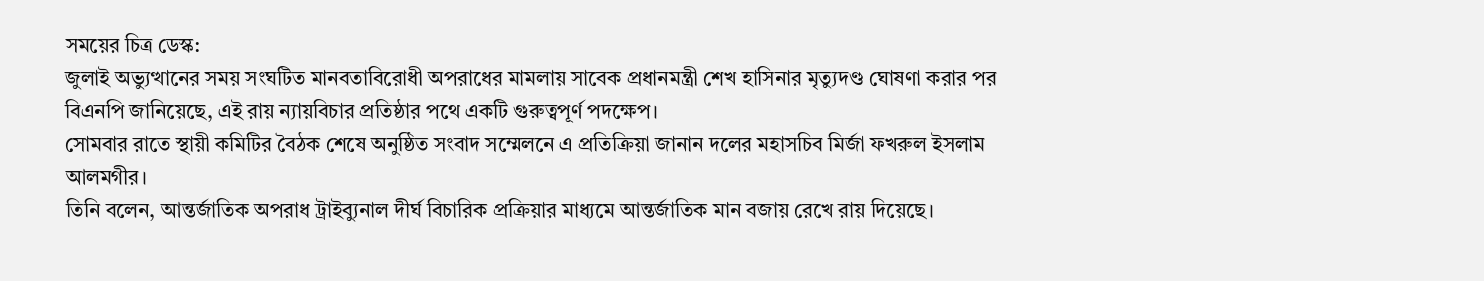সময়ের চিত্র ডেস্ক:
জুলাই অভ্যুত্থানের সময় সংঘটিত মানবতাবিরোধী অপরাধের মামলায় সাবেক প্রধানমন্ত্রী শেখ হাসিনার মৃত্যুদণ্ড ঘোষণা করার পর বিএনপি জানিয়েছে, এই রায় ন্যায়বিচার প্রতিষ্ঠার পথে একটি গুরুত্বপূর্ণ পদক্ষেপ।
সোমবার রাতে স্থায়ী কমিটির বৈঠক শেষে অনুষ্ঠিত সংবাদ সম্মেলনে এ প্রতিক্রিয়া জানান দলের মহাসচিব মির্জা ফখরুল ইসলাম আলমগীর।
তিনি বলেন, আন্তর্জাতিক অপরাধ ট্রাইব্যুনাল দীর্ঘ বিচারিক প্রক্রিয়ার মাধ্যমে আন্তর্জাতিক মান বজায় রেখে রায় দিয়েছে।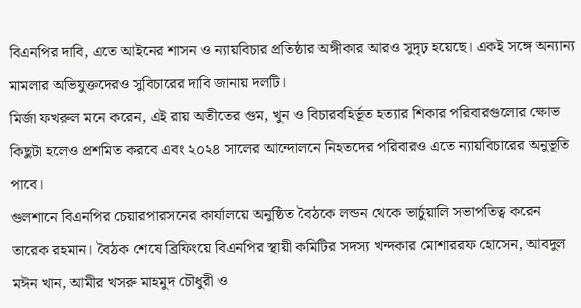বিএনপির দাবি, এতে আইনের শাসন ও ন্যায়বিচার প্রতিষ্ঠার অঙ্গীকার আরও সুদৃঢ় হয়েছে। একই সঙ্গে অন্যান্য মামলার অভিযুক্তদেরও সুবিচারের দাবি জানায় দলটি।
মির্জা ফখরুল মনে করেন, এই রায় অতীতের গুম, খুন ও বিচারবহির্ভূত হত্যার শিকার পরিবারগুলোর ক্ষোভ কিছুটা হলেও প্রশমিত করবে এবং ২০২৪ সালের আন্দোলনে নিহতদের পরিবারও এতে ন্যায়বিচারের অনুভূতি পাবে।
গুলশানে বিএনপির চেয়ারপারসনের কার্যালয়ে অনুষ্ঠিত বৈঠকে লন্ডন থেকে ভার্চুয়ালি সভাপতিত্ব করেন তারেক রহমান। বৈঠক শেষে ব্রিফিংয়ে বিএনপির স্থায়ী কমিটির সদস্য খন্দকার মোশাররফ হোসেন, আবদুল মঈন খান, আমীর খসরু মাহমুদ চৌধুরী ও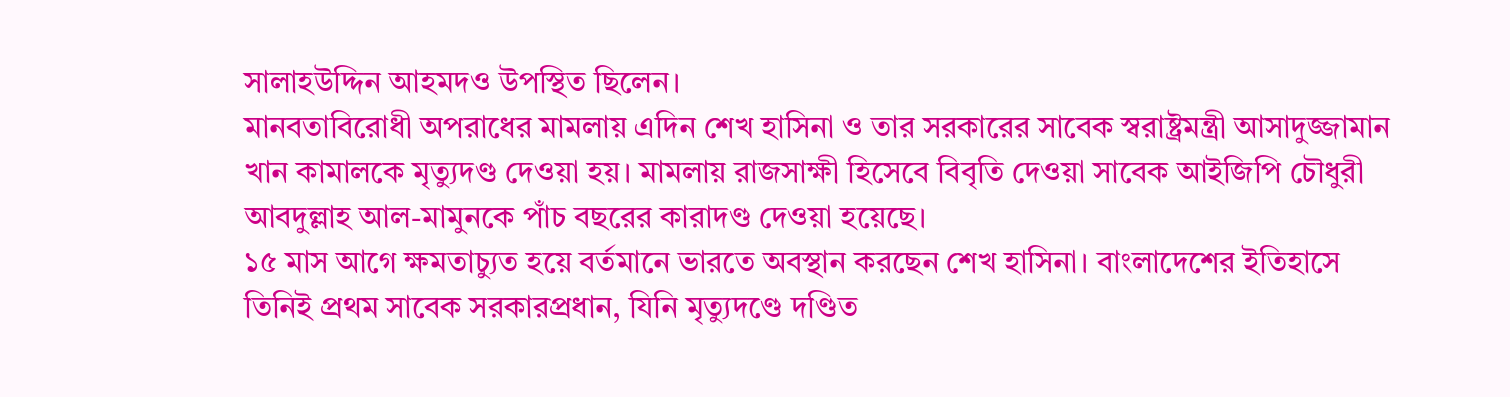সালাহউদ্দিন আহমদও উপস্থিত ছিলেন।
মানবতাবিরোধী অপরাধের মামলায় এদিন শেখ হাসিনা ও তার সরকারের সাবেক স্বরাষ্ট্রমন্ত্রী আসাদুজ্জামান খান কামালকে মৃত্যুদণ্ড দেওয়া হয়। মামলায় রাজসাক্ষী হিসেবে বিবৃতি দেওয়া সাবেক আইজিপি চৌধুরী আবদুল্লাহ আল-মামুনকে পাঁচ বছরের কারাদণ্ড দেওয়া হয়েছে।
১৫ মাস আগে ক্ষমতাচ্যুত হয়ে বর্তমানে ভারতে অবস্থান করছেন শেখ হাসিনা। বাংলাদেশের ইতিহাসে তিনিই প্রথম সাবেক সরকারপ্রধান, যিনি মৃত্যুদণ্ডে দণ্ডিত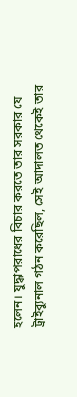হলেন। যুদ্ধাপরাধের বিচার করতে তার সরকার যে ট্রাইব্যুনাল গঠন করেছিল, সেই আদালত থেকেই তার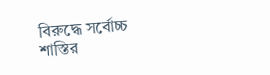বিরুদ্ধে সর্বোচ্চ শাস্তির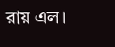রায় এল।